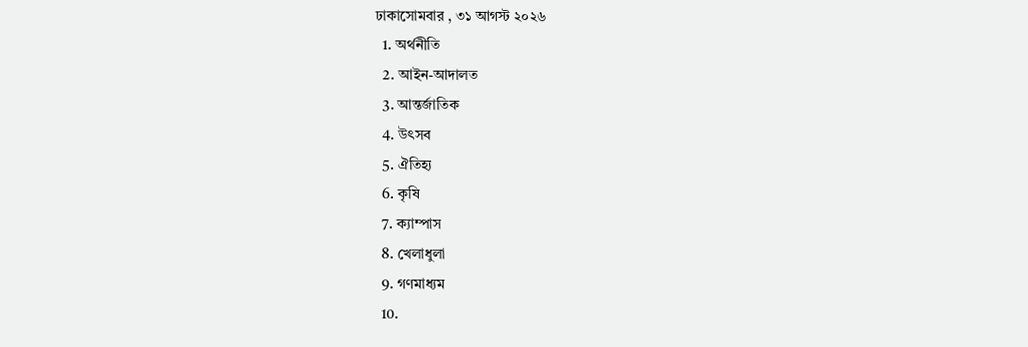ঢাকাসোমবার , ৩১ আগস্ট ২০২৬
  1. অর্থনীতি
  2. আইন-আদালত
  3. আন্তর্জাতিক
  4. উৎসব
  5. ঐতিহ্য
  6. কৃষি
  7. ক্যাম্পাস
  8. খেলাধুলা
  9. গণমাধ্যম
  10.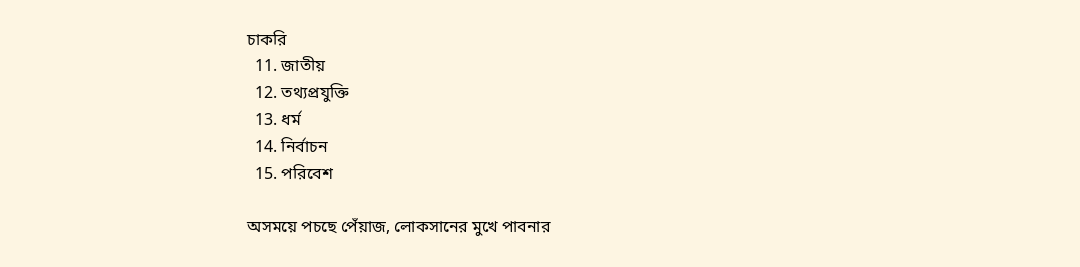চাকরি
  11. জাতীয়
  12. তথ্যপ্রযুক্তি
  13. ধর্ম
  14. নির্বাচন
  15. পরিবেশ

অসময়ে পচছে পেঁয়াজ, লোকসানের মুখে পাবনার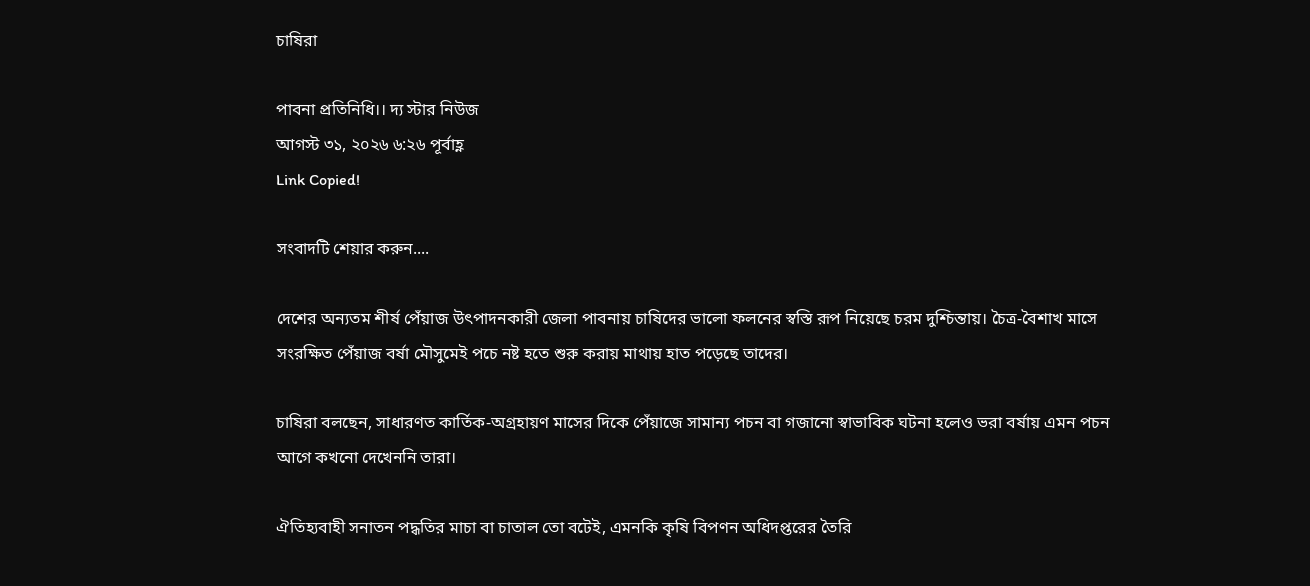চাষিরা

পাবনা প্রতিনিধি।। দ্য স্টার নিউজ
আগস্ট ৩১, ২০২৬ ৬:২৬ পূর্বাহ্ণ
Link Copied!

সংবাদটি শেয়ার করুন....

দেশের অন্যতম শীর্ষ পেঁয়াজ উৎপাদনকারী জেলা পাবনায় চাষিদের ভালো ফলনের স্বস্তি রূপ নিয়েছে চরম দুশ্চিন্তায়। চৈত্র-বৈশাখ মাসে সংরক্ষিত পেঁয়াজ বর্ষা মৌসুমেই পচে নষ্ট হতে শুরু করায় মাথায় হাত পড়েছে তাদের।

চাষিরা বলছেন, সাধারণত কার্তিক-অগ্রহায়ণ মাসের দিকে পেঁয়াজে সামান্য পচন বা গজানো স্বাভাবিক ঘটনা হলেও ভরা বর্ষায় এমন পচন আগে কখনো দেখেননি তারা।

ঐতিহ্যবাহী সনাতন পদ্ধতির মাচা বা চাতাল তো বটেই, এমনকি কৃষি বিপণন অধিদপ্তরের তৈরি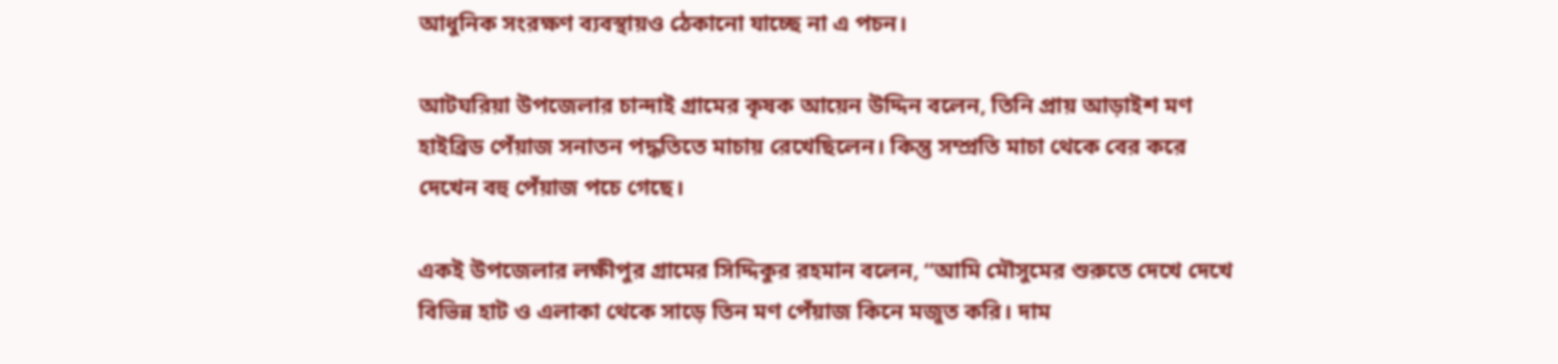আধুনিক সংরক্ষণ ব্যবস্থায়ও ঠেকানো যাচ্ছে না এ পচন।

আটঘরিয়া উপজেলার চান্দাই গ্রামের কৃষক আয়েন উদ্দিন বলেন, তিনি প্রায় আড়াইশ মণ হাইব্রিড পেঁয়াজ সনাতন পদ্ধতিতে মাচায় রেখেছিলেন। কিন্তু সম্প্রতি মাচা থেকে বের করে দেখেন বহু পেঁয়াজ পচে গেছে।

একই উপজেলার লক্ষীপুর গ্রামের সিদ্দিকুর রহমান বলেন, “আমি মৌসুমের শুরুতে দেখে দেখে বিভিন্ন হাট ও এলাকা থেকে সাড়ে তিন মণ পেঁয়াজ কিনে মজুত করি। দাম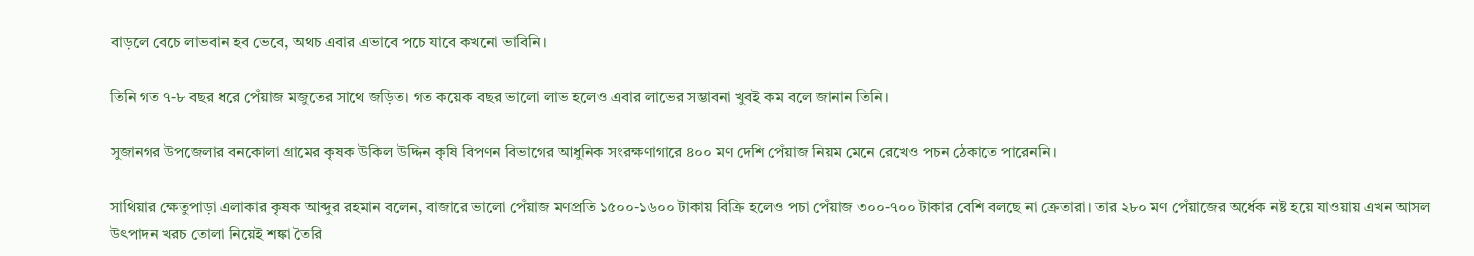বাড়লে বেচে লাভবান হব ভেবে, অথচ এবার এভাবে পচে যাবে কখনো ভাবিনি।

তিনি গত ৭-৮ বছর ধরে পেঁয়াজ মজুতের সাথে জড়িত। গত কয়েক বছর ভালো লাভ হলেও এবার লাভের সম্ভাবনা খুবই কম বলে জানান তিনি।

সুজানগর উপজেলার বনকোলা গ্রামের কৃষক উকিল উদ্দিন কৃষি বিপণন বিভাগের আধুনিক সংরক্ষণাগারে ৪০০ মণ দেশি পেঁয়াজ নিয়ম মেনে রেখেও পচন ঠেকাতে পারেননি।

সাথিয়ার ক্ষেতুপাড়া এলাকার কৃষক আব্দুর রহমান বলেন, বাজারে ভালো পেঁয়াজ মণপ্রতি ১৫০০-১৬০০ টাকায় বিক্রি হলেও পচা পেঁয়াজ ৩০০-৭০০ টাকার বেশি বলছে না ক্রেতারা। তার ২৮০ মণ পেঁয়াজের অর্ধেক নষ্ট হয়ে যাওয়ায় এখন আসল উৎপাদন খরচ তোলা নিয়েই শঙ্কা তৈরি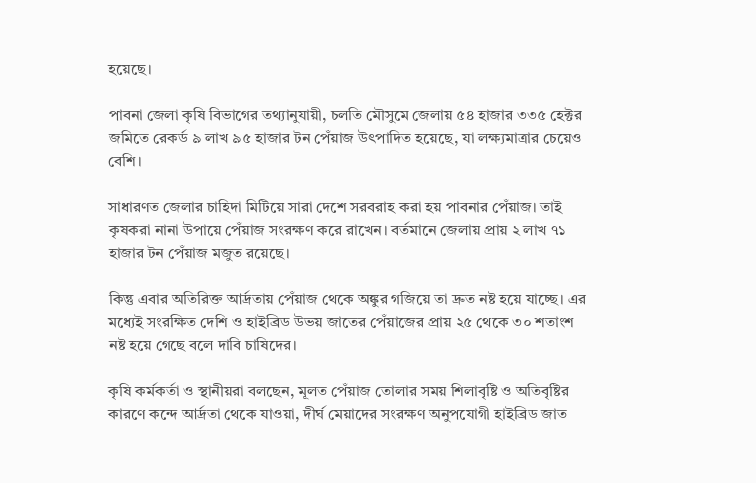হয়েছে।

পাবনা জেলা কৃষি বিভাগের তথ্যানুযায়ী, চলতি মৌসুমে জেলায় ৫৪ হাজার ৩৩৫ হেক্টর জমিতে রেকর্ড ৯ লাখ ৯৫ হাজার টন পেঁয়াজ উৎপাদিত হয়েছে, যা লক্ষ্যমাত্রার চেয়েও বেশি।

সাধারণত জেলার চাহিদা মিটিয়ে সারা দেশে সরবরাহ করা হয় পাবনার পেঁয়াজ। তাই কৃষকরা নানা উপায়ে পেঁয়াজ সংরক্ষণ করে রাখেন। বর্তমানে জেলায় প্রায় ২ লাখ ৭১ হাজার টন পেঁয়াজ মজুত রয়েছে।

কিন্তু এবার অতিরিক্ত আর্দ্রতায় পেঁয়াজ থেকে অঙ্কুর গজিয়ে তা দ্রুত নষ্ট হয়ে যাচ্ছে। এর মধ্যেই সংরক্ষিত দেশি ও হাইব্রিড উভয় জাতের পেঁয়াজের প্রায় ২৫ থেকে ৩০ শতাংশ নষ্ট হয়ে গেছে বলে দাবি চাষিদের।

কৃষি কর্মকর্তা ও স্থানীয়রা বলছেন, মূলত পেঁয়াজ তোলার সময় শিলাবৃষ্টি ও অতিবৃষ্টির কারণে কন্দে আর্দ্রতা থেকে যাওয়া, দীর্ঘ মেয়াদের সংরক্ষণ অনুপযোগী হাইব্রিড জাত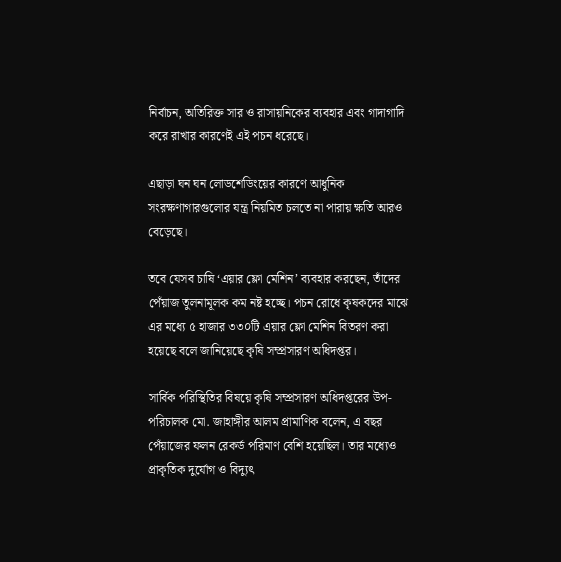নির্বাচন, অতিরিক্ত সার ও রাসায়নিকের ব্যবহার এবং গাদাগাদি করে রাখার কারণেই এই পচন ধরেছে।

এছাড়া ঘন ঘন লোডশেডিংয়ের কারণে আধুনিক সংরক্ষণাগারগুলোর যন্ত্র নিয়মিত চলতে না পারায় ক্ষতি আরও বেড়েছে।

তবে যেসব চাষি ‘এয়ার ফ্লো মেশিন’ ব্যবহার করছেন, তাঁদের পেঁয়াজ তুলনামূলক কম নষ্ট হচ্ছে। পচন রোধে কৃষকদের মাঝে এর মধ্যে ৫ হাজার ৩৩০টি এয়ার ফ্লো মেশিন বিতরণ করা হয়েছে বলে জানিয়েছে কৃষি সম্প্রসারণ অধিদপ্তর।

সার্বিক পরিস্থিতির বিষয়ে কৃষি সম্প্রসারণ অধিদপ্তরের উপ-পরিচালক মো. জাহাঙ্গীর আলম প্রামাণিক বলেন, এ বছর পেঁয়াজের ফলন রেকর্ড পরিমাণ বেশি হয়েছিল। তার মধ্যেও প্রাকৃতিক দুর্যোগ ও বিদ্যুৎ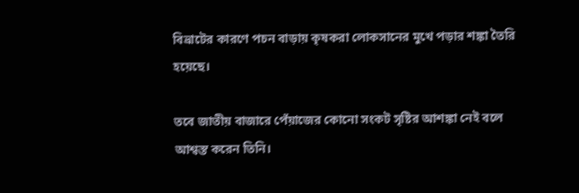বিভ্রাটের কারণে পচন বাড়ায় কৃষকরা লোকসানের মুখে পড়ার শঙ্কা তৈরি হয়েছে।

তবে জাতীয় বাজারে পেঁয়াজের কোনো সংকট সৃষ্টির আশঙ্কা নেই বলে আশ্বস্ত করেন তিনি।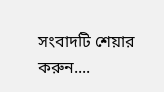সংবাদটি শেয়ার করুন....